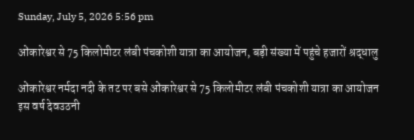Sunday, July 5, 2026 5:56 pm

ओंकारेश्वर से 75 किलोमीटर लंबी पंचकोशी यात्रा का आयोजन, बड़ी संख्या में पहुंचे हजारों श्रद्धालु

ओंकारेश्वर नर्मदा नदी के तट पर बसे ओंकारेश्वर से 75 किलोमीटर लंबी पंचकोशी यात्रा का आयोजन इस वर्ष देवउठनी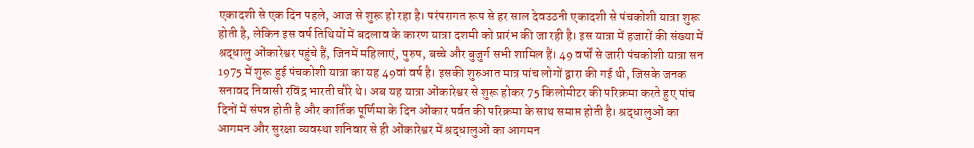एकादशी से एक दिन पहले, आज से शुरू हो रहा है। परंपरागत रूप से हर साल देवउठनी एकादशी से पंचकोशी यात्रा शुरू होती है, लेकिन इस वर्ष तिथियों में बदलाव के कारण यात्रा दशमी को प्रारंभ की जा रही है। इस यात्रा में हजारों की संख्या में श्रद्धालु ओंकारेश्वर पहुंचे हैं, जिनमें महिलाएं, पुरुष, बच्चे और बुजुर्ग सभी शामिल हैं। 49 वर्षों से जारी पंचकोशी यात्रा सन 1975 में शुरू हुई पंचकोशी यात्रा का यह 49वां वर्ष है। इसकी शुरुआत मात्र पांच लोगों द्वारा की गई थी, जिसके जनक सनावद निवासी रविंद्र भारती चौरे थे। अब यह यात्रा ओंकारेश्वर से शुरू होकर 75 किलोमीटर की परिक्रमा करते हुए पांच दिनों में संपन्न होती है और कार्तिक पूर्णिमा के दिन ओंकार पर्वत की परिक्रमा के साथ समाप्त होती है। श्रद्धालुओं का आगमन और सुरक्षा व्यवस्था शनिवार से ही ओंकारेश्वर में श्रद्धालुओं का आगमन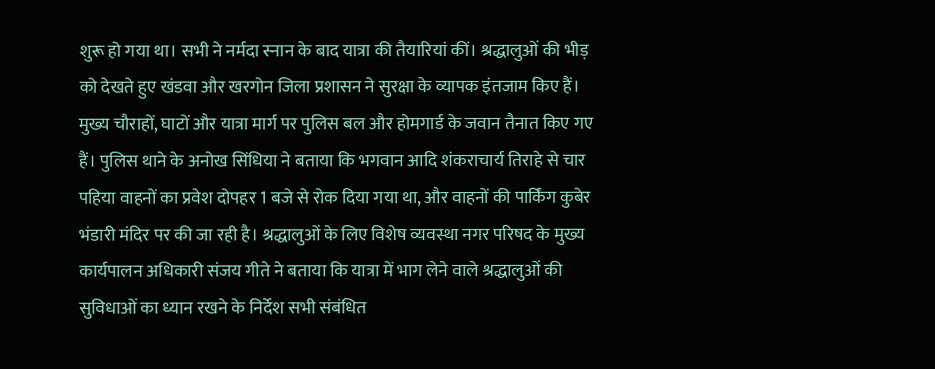शुरू हो गया था। सभी ने नर्मदा स्नान के बाद यात्रा की तैयारियां कीं। श्रद्धालुओं की भीड़ को देखते हुए खंडवा और खरगोन जिला प्रशासन ने सुरक्षा के व्यापक इंतजाम किए हैं। मुख्य चौराहों, घाटों और यात्रा मार्ग पर पुलिस बल और होमगार्ड के जवान तैनात किए गए हैं। पुलिस थाने के अनोख सिंधिया ने बताया कि भगवान आदि शंकराचार्य तिराहे से चार पहिया वाहनों का प्रवेश दोपहर 1 बजे से रोक दिया गया था, और वाहनों की पार्किंग कुबेर भंडारी मंदिर पर की जा रही है। श्रद्धालुओं के लिए विशेष व्यवस्था नगर परिषद के मुख्य कार्यपालन अधिकारी संजय गीते ने बताया कि यात्रा में भाग लेने वाले श्रद्धालुओं की सुविधाओं का ध्यान रखने के निर्देश सभी संबंधित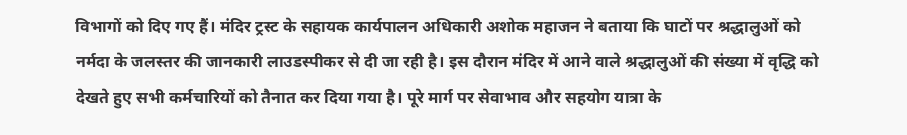विभागों को दिए गए हैं। मंदिर ट्रस्ट के सहायक कार्यपालन अधिकारी अशोक महाजन ने बताया कि घाटों पर श्रद्धालुओं को नर्मदा के जलस्तर की जानकारी लाउडस्पीकर से दी जा रही है। इस दौरान मंदिर में आने वाले श्रद्धालुओं की संख्या में वृद्धि को देखते हुए सभी कर्मचारियों को तैनात कर दिया गया है। पूरे मार्ग पर सेवाभाव और सहयोग यात्रा के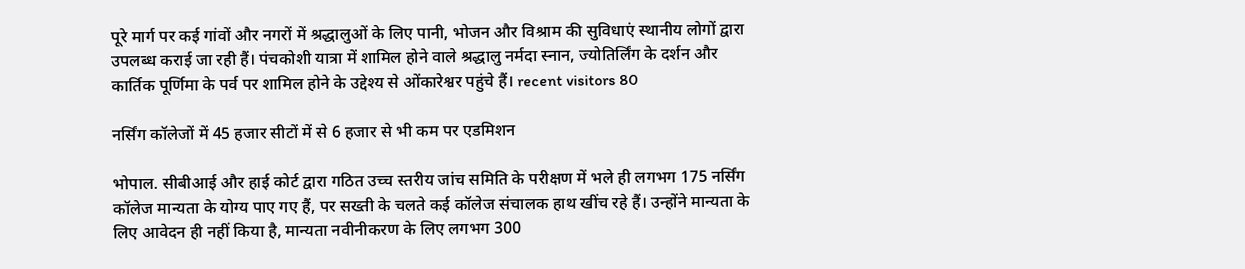पूरे मार्ग पर कई गांवों और नगरों में श्रद्धालुओं के लिए पानी, भोजन और विश्राम की सुविधाएं स्थानीय लोगों द्वारा उपलब्ध कराई जा रही हैं। पंचकोशी यात्रा में शामिल होने वाले श्रद्धालु नर्मदा स्नान, ज्योतिर्लिंग के दर्शन और कार्तिक पूर्णिमा के पर्व पर शामिल होने के उद्देश्य से ओंकारेश्वर पहुंचे हैं। recent visitors 80

नर्सिंग कॉलेजों में 45 हजार सीटों में से 6 हजार से भी कम पर एडमिशन

भोपाल. सीबीआई और हाई कोर्ट द्वारा गठित उच्च स्तरीय जांच समिति के परीक्षण में भले ही लगभग 175 नर्सिंग कॉलेज मान्यता के योग्य पाए गए हैं, पर सख्ती के चलते कई कॉलेज संचालक हाथ खींच रहे हैं। उन्होंने मान्यता के लिए आवेदन ही नहीं किया है, मान्यता नवीनीकरण के लिए लगभग 300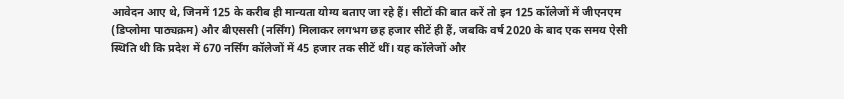आवेदन आए थे, जिनमें 125 के करीब ही मान्यता योग्य बताए जा रहे हैं। सीटों की बात करें तो इन 125 कॉलेजों में जीएनएम (डिप्लोमा पाठ्यक्रम) और बीएससी (नर्सिंग) मिलाकर लगभग छह हजार सीटें ही हैं, जबकि वर्ष 2020 के बाद एक समय ऐसी स्थिति थी कि प्रदेश में 670 नर्सिंग कॉलेजों में 45 हजार तक सीटें थीं। यह कॉलेजों और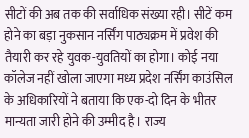सीटों की अब तक की सर्वाधिक संख्या रही। सीटें कम होने का बड़ा नुकसान नर्सिंग पाठ्यक्रम में प्रवेश की तैयारी कर रहे युवक-युवतियों का होगा। कोई नया कॉलेज नहीं खोला जाएगा मध्य प्रदेश नर्सिंग काउंसिल के अधिकारियों ने बताया कि एक-दो दिन के भीतर मान्यता जारी होने की उम्मीद है। राज्य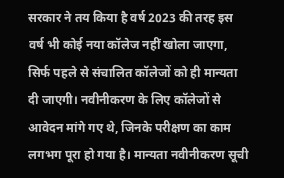सरकार ने तय किया है वर्ष 2023 की तरह इस वर्ष भी कोई नया कॉलेज नहीं खोला जाएगा, सिर्फ पहले से संचालित कॉलेजों को ही मान्यता दी जाएगी। नवीनीकरण के लिए कॉलेजों से आवेदन मांगे गए थे, जिनके परीक्षण का काम लगभग पूरा हो गया है। मान्यता नवीनीकरण सूची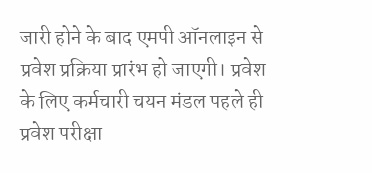जारी होने के बाद एमपी ऑनलाइन से प्रवेश प्रक्रिया प्रारंभ हो जाएगी। प्रवेश के लिए कर्मचारी चयन मंडल पहले ही प्रवेश परीक्षा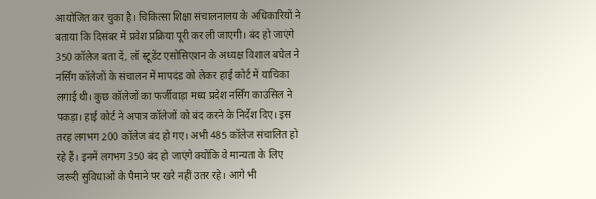आयोजित कर चुका है। चिकित्सा शिक्षा संचालनालय के अधिकारियों ने बताया कि दिसंबर में प्रवेश प्रक्रिया पूरी कर ली जाएगी। बंद हो जाएंगे 350 कॉलेज बता दें, लॉ स्टूडेंट एसोसिएशन के अध्यक्ष विशाल बघेल ने नर्सिंग कॉलेजों के संचालन में मापदंड को लेकर हाई कोर्ट में याचिका लगाई थी। कुछ कॉलेजों का फर्जीवाड़ा मध्य प्रदेश नर्सिंग काउंसिल ने पकड़ा। हाई कोर्ट ने अपात्र कॉलेजों को बंद करने के निर्देश दिए। इस तरह लगभग 200 कॉलेज बंद हो गए। अभी 485 कॉलेज संचालित हो रहे हैं। इनमें लगभग 350 बंद हो जाएंगे क्योंकि वे मान्यता के लिए जरूरी सुविधाओं के पैमाने पर खरे नहीं उतर रहे। आगे भी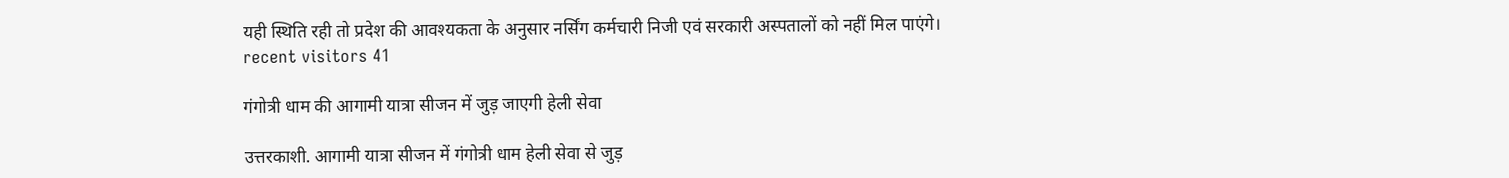यही स्थिति रही तो प्रदेश की आवश्यकता के अनुसार नर्सिंग कर्मचारी निजी एवं सरकारी अस्पतालों को नहीं मिल पाएंगे। recent visitors 41

गंगोत्री धाम की आगामी यात्रा सीजन में जुड़ जाएगी हेली सेवा

उत्तरकाशी. आगामी यात्रा सीजन में गंगोत्री धाम हेली सेवा से जुड़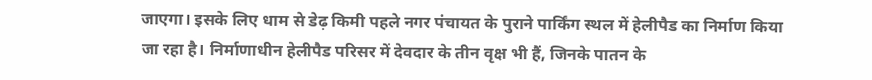जाएगा। इसके लिए धाम से डेढ़ किमी पहले नगर पंचायत के पुराने पार्किंग स्थल में हेलीपैड का निर्माण किया जा रहा है। निर्माणाधीन हेलीपैड परिसर में देवदार के तीन वृक्ष भी हैं, जिनके पातन के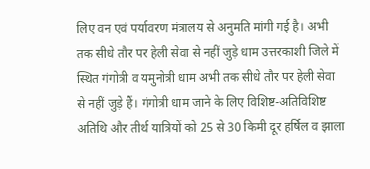लिए वन एवं पर्यावरण मंत्रालय से अनुमति मांगी गई है। अभी तक सीधे तौर पर हेली सेवा से नहीं जुड़े धाम उत्तरकाशी जिले में स्थित गंगोत्री व यमुनोत्री धाम अभी तक सीधे तौर पर हेली सेवा से नहीं जुड़े हैं। गंगोत्री धाम जाने के लिए विशिष्ट-अतिविशिष्ट अतिथि और तीर्थ यात्रियों को 25 से 30 किमी दूर हर्षिल व झाला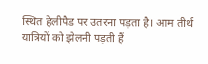स्थित हेलीपैड पर उतरना पड़ता है। आम तीर्थ यात्रियों को झेलनी पड़ती हैं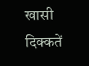खासी दिक्कतें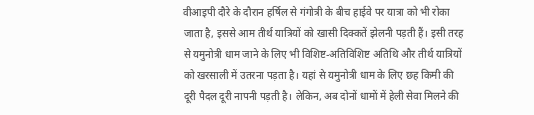वीआइपी दौरे के दौरान हर्षिल से गंगोत्री के बीच हाईवे पर यात्रा को भी रोका जाता है, इससे आम तीर्थ यात्रियों को खासी दिक्कतें झेलनी पड़ती हैं। इसी तरह से यमुनोत्री धाम जाने के लिए भी विशिष्ट-अतिविशिष्ट अतिथि और तीर्थ यात्रियों को खरसाली में उतरना पड़ता है। यहां से यमुनोत्री धाम के लिए छह किमी की दूरी पैदल दूरी नापनी पड़ती है। लेकिन, अब दोनों धामों में हेली सेवा मिलने की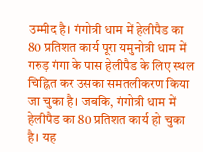उम्मीद है। गंगोत्री धाम में हेलीपैड का 80 प्रतिशत कार्य पूरा यमुनोत्री धाम में गरुड़ गंगा के पास हेलीपैड के लिए स्थल चिह्नित कर उसका समतलीकरण किया जा चुका है। जबकि, गंगोत्री धाम में हेलीपैड का 80 प्रतिशत कार्य हो चुका है। यह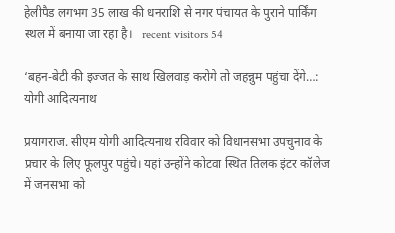हेलीपैड लगभग 35 लाख की धनराशि से नगर पंचायत के पुराने पार्किंग स्थल में बनाया जा रहा है।   recent visitors 54

‘बहन-बेटी की इज्जत के साथ खिलवाड़ करोगे तो जहन्नुम पहुंचा देंगे…: योगी आदित्यनाथ

प्रयागराज. सीएम योगी आदित्यनाथ रविवार को विधानसभा उपचुनाव के प्रचार के लिए फूलपुर पहुंचे। यहां उन्होंने कोटवा स्थित तिलक इंटर कॉलेज में जनसभा को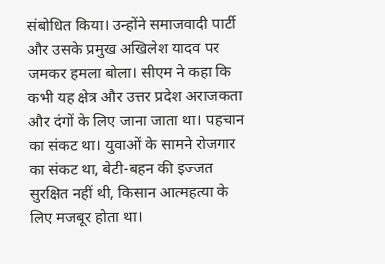संबोधित किया। उन्होंने समाजवादी पार्टी और उसके प्रमुख अखिलेश यादव पर जमकर हमला बोला। सीएम ने कहा कि कभी यह क्षेत्र और उत्तर प्रदेश अराजकता और दंगों के लिए जाना जाता था। पहचान का संकट था। युवाओं के सामने रोजगार का संकट था, बेटी-बहन की इज्जत सुरक्षित नहीं थी, किसान आत्महत्या के लिए मजबूर होता था।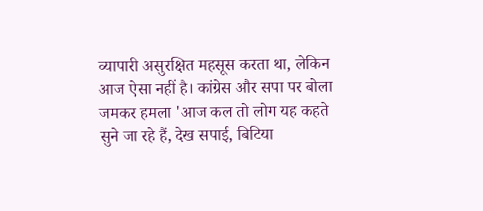व्यापारी असुरक्षित महसूस करता था, लेकिन आज ऐसा नहीं है। कांग्रेस और सपा पर बोला जमकर हमला 'आज कल तो लोग यह कहते सुने जा रहे हैं, देख सपाई, बिटिया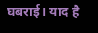घबराई। याद है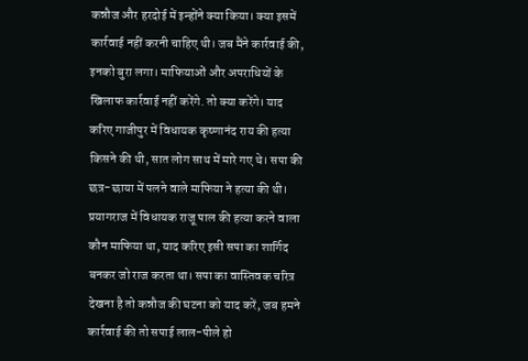कन्नौज और हरदोई में इन्होंने क्या किया। क्या इसमें कार्रवाई नहीं करनी चाहिए थी। जब मैंने कार्रवाई की, इनको बुरा लगा। माफियाओं और अपराधियों के खिलाफ कार्रवाई नहीं करेंगे. तो क्या करेंगे। याद करिए गाजीपुर में विधायक कृष्णानंद राय की हत्या किसने की थी, सात लोग साथ में मारे गए थे। सपा की छत्र-छाया में पलने वाले माफिया ने हत्या की थी। प्रयागराज में विधायक राजू पाल की हत्या करने वाला कौन माफिया था, याद करिए इसी सपा का शार्गिद बनकर जो राज करता था। सपा का वास्तिवक चरित्र देखना है तो कन्नौज की घटना को याद करें, जब हमने कार्रवाई की तो सपाई लाल-पीले हो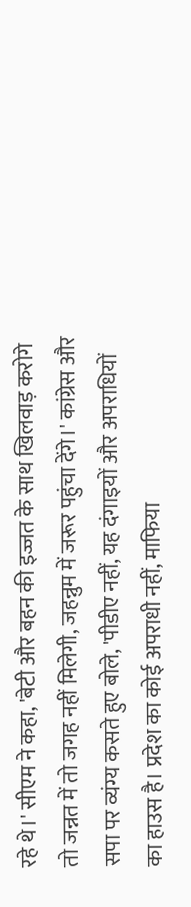रहे थे।' सीएम ने कहा, 'बेटी और बहन की इज्जत के साथ खिलवाड़ करोगे तो जन्नत में तो जगह नहीं मिलेगी, जहन्नुम में जरूर पहुंचा देंगे।' कांग्रेस और सपा पर व्यंग्य कसते हुए बोले, 'पीडीए नहीं, यह दंगाइयों और अपराधियों का हाउस है। प्रदेश का कोई अपराधी नहीं, माफिया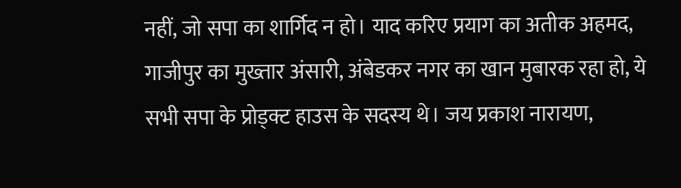नहीं, जो सपा का शार्गिद न हो। याद करिए प्रयाग का अतीक अहमद, गाजीपुर का मुख्तार अंसारी, अंबेडकर नगर का खान मुबारक रहा हो, ये सभी सपा के प्रोड्क्ट हाउस के सदस्य थे। जय प्रकाश नारायण,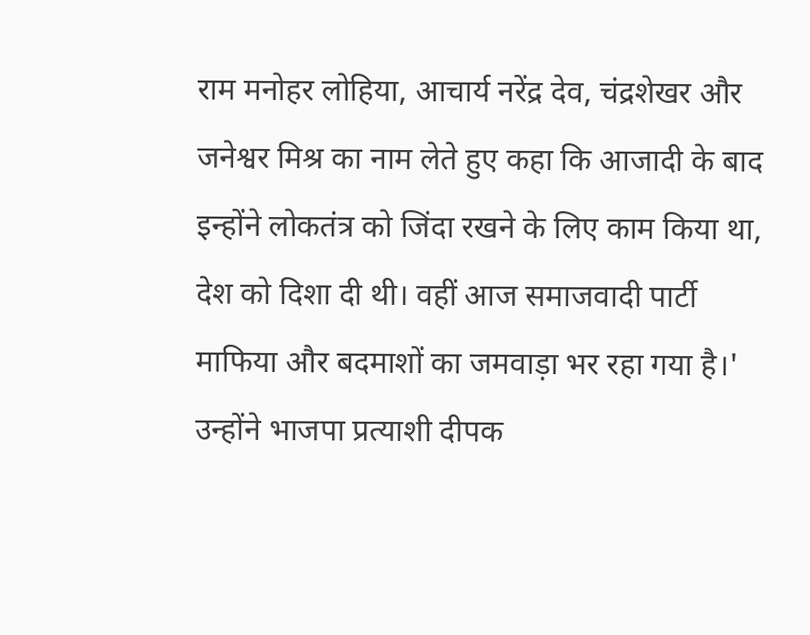राम मनोहर लोहिया, आचार्य नरेंद्र देव, चंद्रशेखर और जनेश्वर मिश्र का नाम लेते हुए कहा कि आजादी के बाद इन्होंने लोकतंत्र को जिंदा रखने के लिए काम किया था, देश को दिशा दी थी। वहीं आज समाजवादी पार्टी माफिया और बदमाशों का जमवाड़ा भर रहा गया है।' उन्होंने भाजपा प्रत्याशी दीपक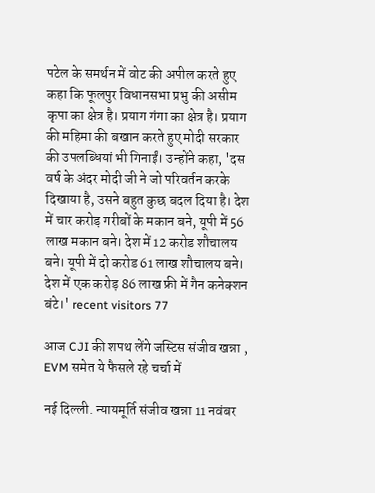पटेल के समर्थन में वोट की अपील करते हुए कहा कि फूलपुर विधानसभा प्रभु की असीम कृपा का क्षेत्र है। प्रयाग गंगा का क्षेत्र है। प्रयाग की महिमा की बखान करते हुए मोदी सरकार की उपलब्धियां भी गिनाईं। उन्होंने कहा, 'दस वर्ष के अंदर मोदी जी ने जो परिवर्तन करके दिखाया है, उसने बहुत कुछ बदल दिया है। देश में चार करोड़ गरीबों के मकान बने, यूपी में 56 लाख मकान बने। देश में 12 करोड शौचालय बने। यूपी में दो करोड 61 लाख शौचालय बने। देश में एक करोड़ 86 लाख फ्री में गैन कनेक्शन बंटे।' recent visitors 77

आज CJI की शपथ लेंगे जस्टिस संजीव खन्ना , EVM समेत ये फैसले रहे चर्चा में

नई दिल्ली. न्यायमूर्ति संजीव खन्ना 11 नवंबर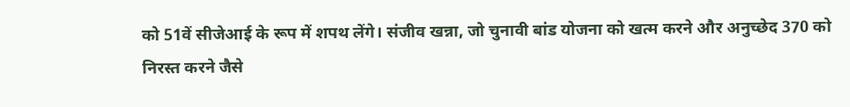को 51वें सीजेआई के रूप में शपथ लेंगे। संजीव खन्ना, जो चुनावी बांड योजना को खत्म करने और अनुच्छेद 370 को निरस्त करने जैसे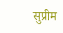सुप्रीम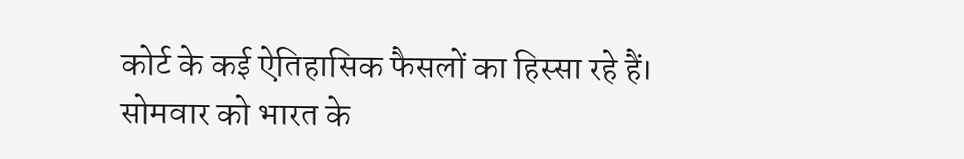कोर्ट के कई ऐतिहासिक फैसलों का हिस्सा रहे हैं। सोमवार को भारत के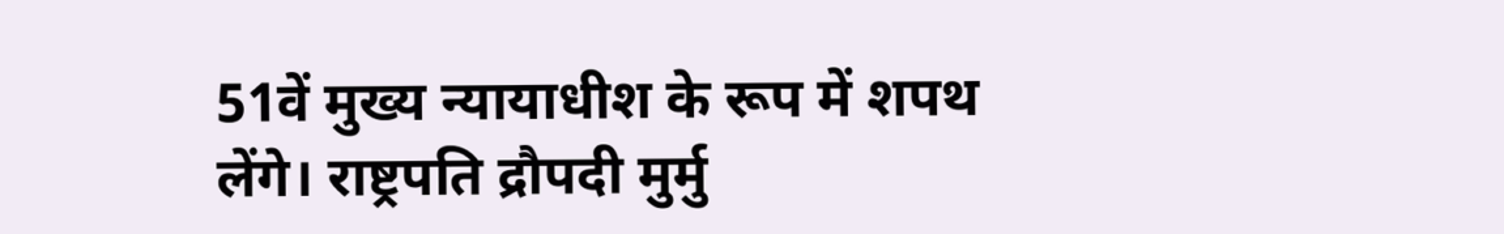51वें मुख्य न्यायाधीश के रूप में शपथ लेंगे। राष्ट्रपति द्रौपदी मुर्मु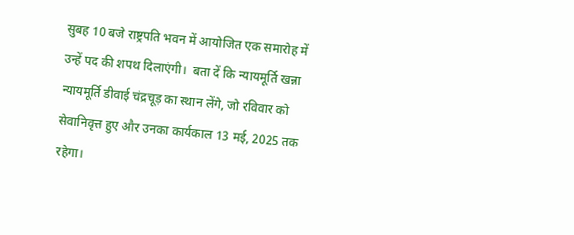सुबह 10 बजे राष्ट्रपति भवन में आयोजित एक समारोह में उन्हें पद की शपथ दिलाएंगी।  बता दें कि न्यायमूर्ति खन्ना न्यायमूर्ति डीवाई चंद्रचूड़ का स्थान लेंगे, जो रविवार को सेवानिवृत्त हुए और उनका कार्यकाल 13 मई, 2025 तक रहेगा।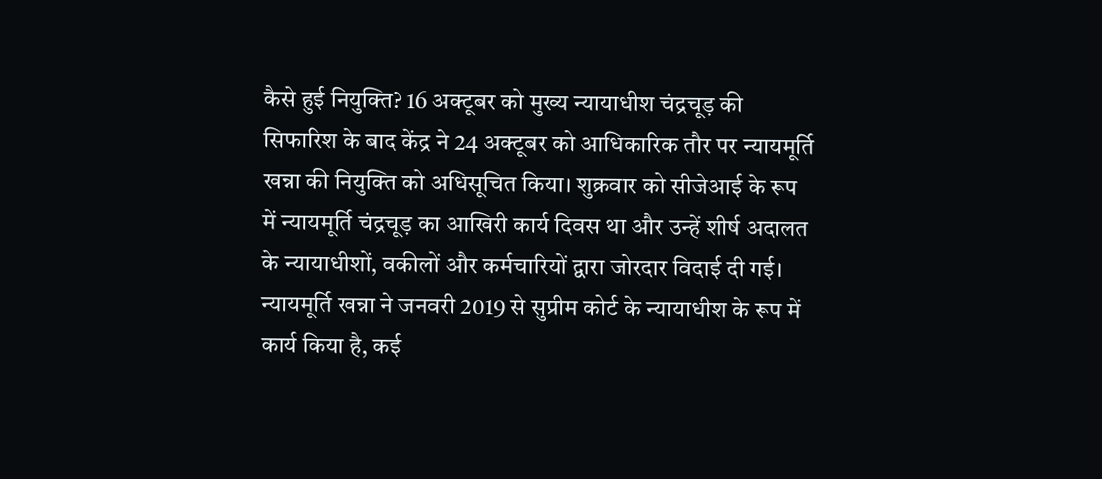कैसे हुई नियुक्ति? 16 अक्टूबर को मुख्य न्यायाधीश चंद्रचूड़ की सिफारिश के बाद केंद्र ने 24 अक्टूबर को आधिकारिक तौर पर न्यायमूर्ति खन्ना की नियुक्ति को अधिसूचित किया। शुक्रवार को सीजेआई के रूप में न्यायमूर्ति चंद्रचूड़ का आखिरी कार्य दिवस था और उन्हें शीर्ष अदालत के न्यायाधीशों, वकीलों और कर्मचारियों द्वारा जोरदार विदाई दी गई। न्यायमूर्ति खन्ना ने जनवरी 2019 से सुप्रीम कोर्ट के न्यायाधीश के रूप में कार्य किया है, कई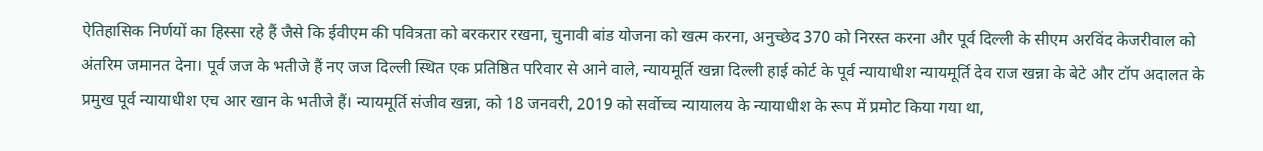ऐतिहासिक निर्णयों का हिस्सा रहे हैं जैसे कि ईवीएम की पवित्रता को बरकरार रखना, चुनावी बांड योजना को खत्म करना, अनुच्छेद 370 को निरस्त करना और पूर्व दिल्ली के सीएम अरविंद केजरीवाल को अंतरिम जमानत देना। पूर्व जज के भतीजे हैं नए जज दिल्ली स्थित एक प्रतिष्ठित परिवार से आने वाले, न्यायमूर्ति खन्ना दिल्ली हाई कोर्ट के पूर्व न्यायाधीश न्यायमूर्ति देव राज खन्ना के बेटे और टॉप अदालत के प्रमुख पूर्व न्यायाधीश एच आर खान के भतीजे हैं। न्यायमूर्ति संजीव खन्ना, को 18 जनवरी, 2019 को सर्वोच्च न्यायालय के न्यायाधीश के रूप में प्रमोट किया गया था,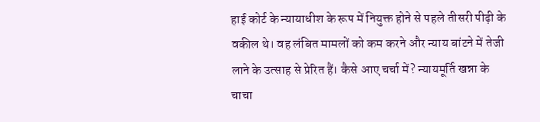हाई कोर्ट के न्यायाधीश के रूप में नियुक्त होने से पहले तीसरी पीढ़ी के वकील थे। वह लंबित मामलों को कम करने और न्याय बांटने में तेजी लाने के उत्साह से प्रेरित हैं। कैसे आए चर्चा में? न्यायमूर्ति खन्ना के चाचा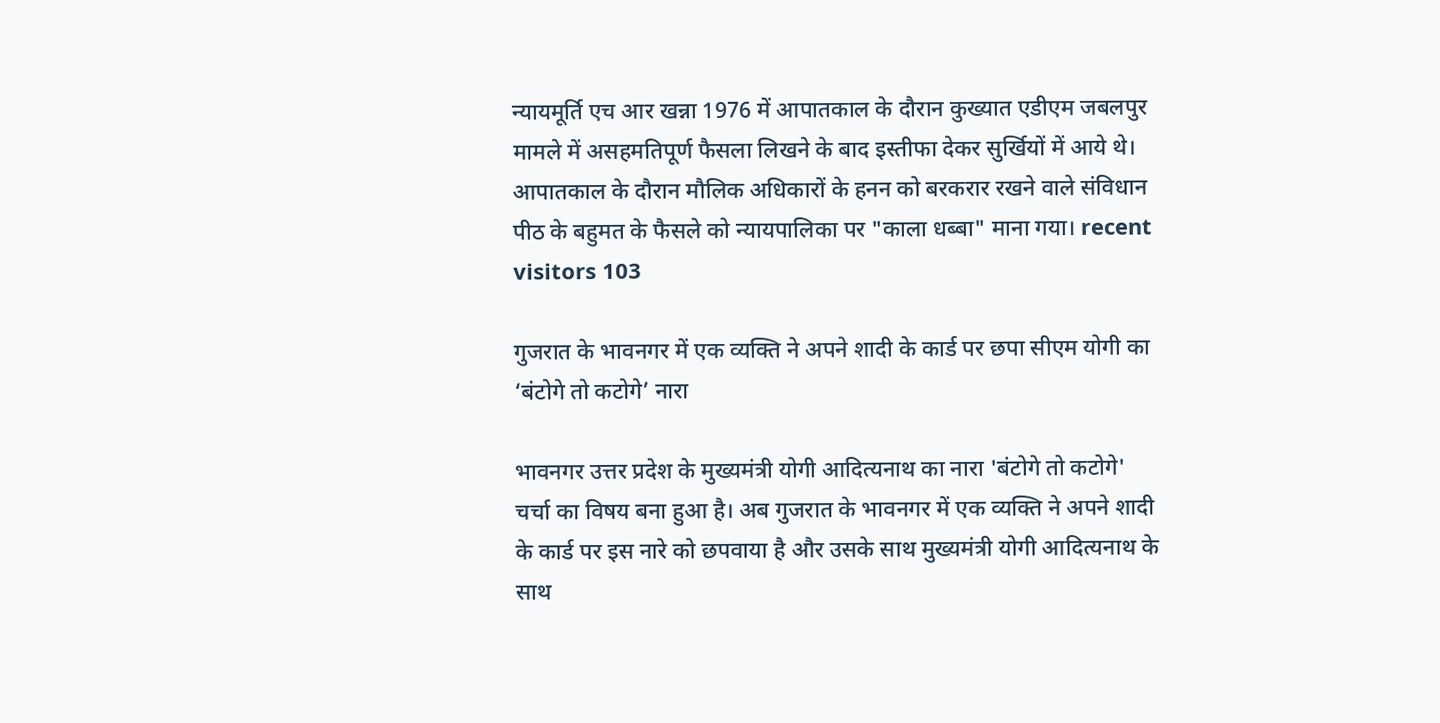न्यायमूर्ति एच आर खन्ना 1976 में आपातकाल के दौरान कुख्यात एडीएम जबलपुर मामले में असहमतिपूर्ण फैसला लिखने के बाद इस्तीफा देकर सुर्खियों में आये थे। आपातकाल के दौरान मौलिक अधिकारों के हनन को बरकरार रखने वाले संविधान पीठ के बहुमत के फैसले को न्यायपालिका पर "काला धब्बा" माना गया। recent visitors 103

गुजरात के भावनगर में एक व्यक्ति ने अपने शादी के कार्ड पर छपा सीएम योगी का ‘बंटोगे तो कटोगे’ नारा

भावनगर उत्तर प्रदेश के मुख्यमंत्री योगी आदित्यनाथ का नारा 'बंटोगे तो कटोगे' चर्चा का विषय बना हुआ है। अब गुजरात के भावनगर में एक व्यक्ति ने अपने शादी के कार्ड पर इस नारे को छपवाया है और उसके साथ मुख्यमंत्री योगी आदित्यनाथ के साथ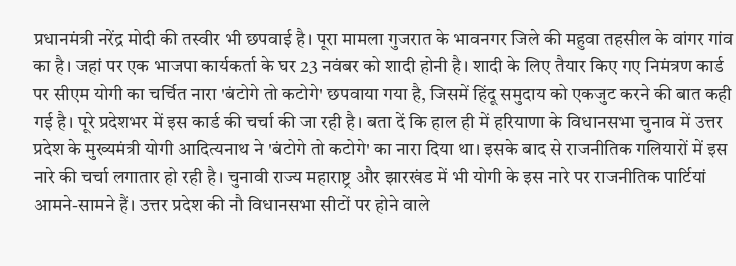प्रधानमंत्री नरेंद्र मोदी की तस्वीर भी छपवाई है। पूरा मामला गुजरात के भावनगर जिले की महुवा तहसील के वांगर गांव का है। जहां पर एक भाजपा कार्यकर्ता के घर 23 नवंबर को शादी होनी है। शादी के लिए तैयार किए गए निमंत्रण कार्ड पर सीएम योगी का चर्चित नारा 'बंटोगे तो कटोगे' छपवाया गया है, जिसमें हिंदू समुदाय को एकजुट करने की बात कही गई है। पूरे प्रदेशभर में इस कार्ड की चर्चा की जा रही है। बता दें कि हाल ही में हरियाणा के विधानसभा चुनाव में उत्तर प्रदेश के मुख्यमंत्री योगी आदित्यनाथ ने 'बंटोगे तो कटोगे' का नारा दिया था। इसके बाद से राजनीतिक गलियारों में इस नारे की चर्चा लगातार हो रही है। चुनावी राज्य महाराष्ट्र और झारखंड में भी योगी के इस नारे पर राजनीतिक पार्टियां आमने-सामने हैं। उत्तर प्रदेश की नौ विधानसभा सीटों पर होने वाले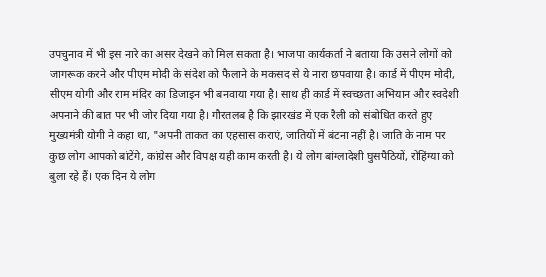उपचुनाव में भी इस नारे का असर देखने को मिल सकता है। भाजपा कार्यकर्ता ने बताया कि उसने लोगों को जागरूक करने और पीएम मोदी के संदेश को फैलाने के मकसद से ये नारा छपवाया है। कार्ड में पीएम मोदी, सीएम योगी और राम मंदिर का डिजाइन भी बनवाया गया है। साथ ही कार्ड में स्वच्छता अभियान और स्वदेशी अपनाने की बात पर भी जोर दिया गया है। गौरतलब है कि झारखंड में एक रैली को संबोधित करते हुए मुख्यमंत्री योगी ने कहा था, "अपनी ताकत का एहसास कराएं, जातियों में बंटना नहीं है। जाति के नाम पर कुछ लोग आपको बांटेंगे, कांग्रेस और विपक्ष यही काम करती है। ये लोग बांग्लादेशी घुसपैठियों, रोहिंग्या को बुला रहे हैं। एक दिन ये लोग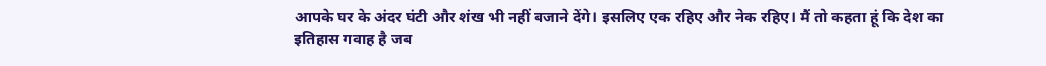आपके घर के अंदर घंटी और शंख भी नहीं बजाने देंगे। इसलिए एक रहिए और नेक रहिए। मैं तो कहता हूं कि देश का इतिहास गवाह है जब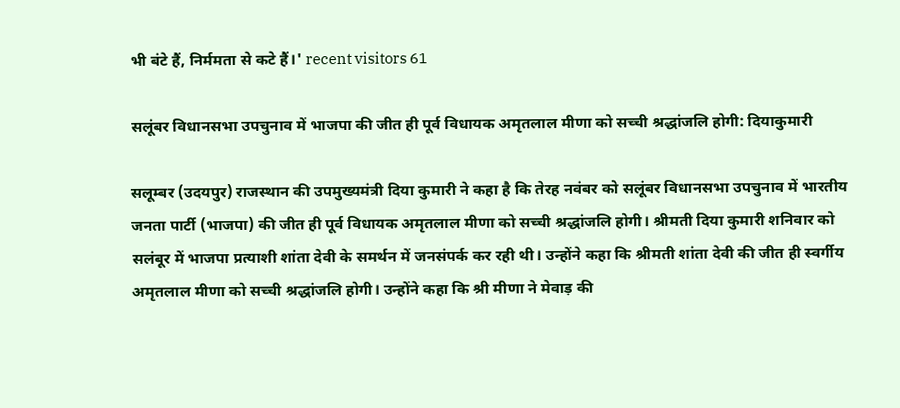भी बंटे हैं, निर्ममता से कटे हैं।' recent visitors 61

सलूंबर विधानसभा उपचुनाव में भाजपा की जीत ही पूर्व विधायक अमृतलाल मीणा को सच्ची श्रद्धांजलि होगी: दियाकुमारी

सलूम्बर (उदयपुर) राजस्थान की उपमुख्यमंत्री दिया कुमारी ने कहा है कि तेरह नवंबर को सलूंबर विधानसभा उपचुनाव में भारतीय जनता पार्टी (भाजपा) की जीत ही पूर्व विधायक अमृतलाल मीणा को सच्ची श्रद्धांजलि होगी। श्रीमती दिया कुमारी शनिवार को सलंबूर में भाजपा प्रत्याशी शांता देवी के समर्थन में जनसंपर्क कर रही थी। उन्होंने कहा कि श्रीमती शांता देवी की जीत ही स्वर्गीय अमृतलाल मीणा को सच्ची श्रद्धांजलि होगी। उन्होंने कहा कि श्री मीणा ने मेवाड़ की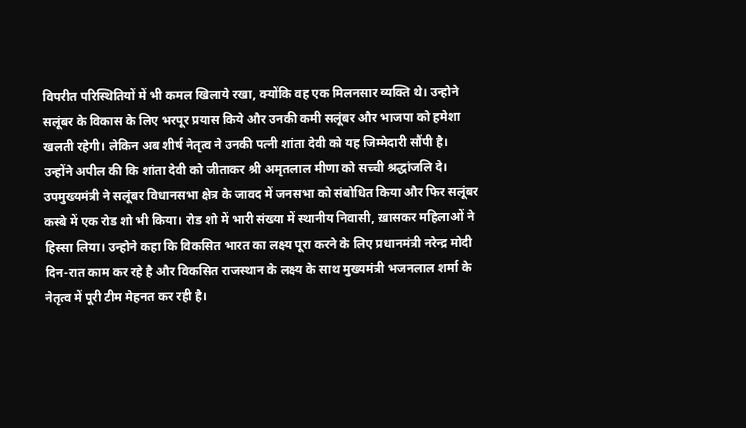विपरीत परिस्थितियों में भी कमल खिलाये रखा, क्योंकि वह एक मिलनसार व्यक्ति थे। उन्होने सलूंबर के विकास के लिए भरपूर प्रयास किये और उनकी कमी सलूंबर और भाजपा को हमेशा खलती रहेगी। लेकिन अब शीर्ष नेतृत्व ने उनकी पत्नी शांता देवी को यह जिम्मेदारी सौंपी है। उन्होंने अपील की कि शांता देवी को जीताकर श्री अमृतलाल मीणा को सच्ची श्रद्धांजलि दे। उपमुख्यमंत्री ने सलूंबर विधानसभा क्षेत्र के जावद में जनसभा को संबोधित किया और फिर सलूंबर कस्बे में एक रोड शो भी किया। रोड शो में भारी संख्या में स्थानीय निवासी, ख़ासकर महिलाओं ने हिस्सा लिया। उन्होने कहा कि विकसित भारत का लक्ष्य पूरा करने के लिए प्रधानमंत्री नरेन्द्र मोदी दिन-रात काम कर रहे है और विकसित राजस्थान के लक्ष्य के साथ मुख्यमंत्री भजनलाल शर्मा के नेतृत्व में पूरी टीम मेहनत कर रही है।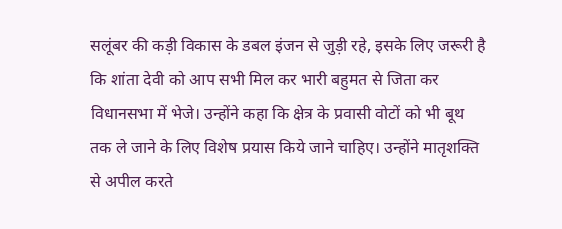सलूंबर की कड़ी विकास के डबल इंजन से जुड़ी रहे, इसके लिए जरूरी है कि शांता देवी को आप सभी मिल कर भारी बहुमत से जिता कर विधानसभा में भेजे। उन्होंने कहा कि क्षेत्र के प्रवासी वोटों को भी बूथ तक ले जाने के लिए विशेष प्रयास किये जाने चाहिए। उन्होंने मातृशक्ति से अपील करते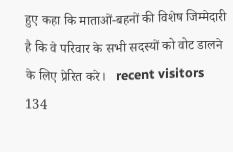हुए कहा कि माताओं-बहनों की विशेष जिम्मेदारी है कि वे परिवार के सभी सदस्यों को वोट डालने के लिए प्रेरित करे।   recent visitors 134